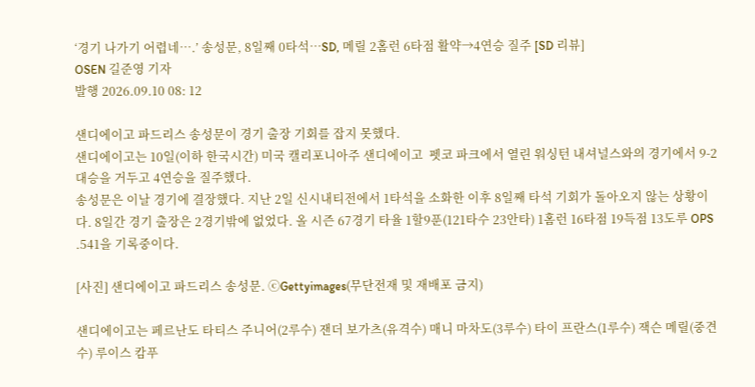‘경기 나가기 어렵네….’ 송성문, 8일째 0타석…SD, 메릴 2홈런 6타점 활약→4연승 질주 [SD 리뷰]
OSEN 길준영 기자
발행 2026.09.10 08: 12

샌디에이고 파드리스 송성문이 경기 출장 기회를 잡지 못했다.
샌디에이고는 10일(이하 한국시간) 미국 캘리포니아주 샌디에이고  펫코 파크에서 열린 워싱턴 내셔널스와의 경기에서 9-2 대승을 거두고 4연승을 질주했다.
송성문은 이날 경기에 결장했다. 지난 2일 신시내티전에서 1타석을 소화한 이후 8일째 타석 기회가 돌아오지 않는 상황이다. 8일간 경기 출장은 2경기밖에 없었다. 올 시즌 67경기 타율 1할9푼(121타수 23안타) 1홈런 16타점 19득점 13도루 OPS .541을 기록중이다.

[사진] 샌디에이고 파드리스 송성문. ⓒGettyimages(무단전재 및 재배포 금지)

샌디에이고는 페르난도 타티스 주니어(2루수) 잰더 보가츠(유격수) 매니 마차도(3루수) 타이 프란스(1루수) 잭슨 메릴(중견수) 루이스 캄푸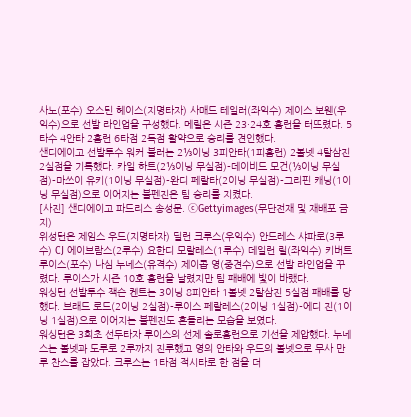사노(포수) 오스틴 헤이스(지명타자) 사매드 테일러(좌익수) 제이스 보웬(우익수)으로 선발 라인업을 구성했다. 메릴은 시즌 23·24호 홈런을 터뜨렸다. 5타수 4안타 2홈런 6타점 2득점 활약으로 승리를 견인했다.
샌디에이고 선발투수 워커 뷸러는 2⅓이닝 3피안타(1피홈런) 2볼넷 4탈삼진 2실점을 기록했다. 카일 하트(2⅓이닝 무실점)-데이비드 모건(⅓이닝 무실점)-마쓰이 유키(1이닝 무실점)-완디 페랄타(2이닝 무실점)-그리핀 캐닝(1이닝 무실점)으로 이어지는 불펜진은 팀 승리를 지켰다.
[사진] 샌디에이고 파드리스 송성문. ⓒGettyimages(무단전재 및 재배포 금지)
위성턴은 제임스 우드(지명타자) 딜런 크루스(우익수) 안드레스 샤파로(3루수) CJ 에이브람스(2루수) 요한디 모랄레스(1루수) 데일런 릴(좌익수) 키버트 루이스(포수) 나심 누네스(유격수) 제이콥 영(중견수)으로 선발 라인업을 꾸렸다. 루이스가 시즌 10호 홈런을 날렸지만 팀 패배에 빛이 바랬다.
워싱턴 선발투수 잭슨 켄트는 3이닝 8피안타 1볼넷 2탈삼진 5실점 패배를 당했다. 브래드 로드(2이닝 2실점)-루이스 페랄레스(2이닝 1실점)-에디 진(1이닝 1실점)으로 이어지는 불펜진도 흔들리는 모습을 보였다.
워싱턴은 3회초 선두타자 루이스의 선제 솔로홈런으로 기선을 제압했다. 누네스는 볼넷과 도루로 2루까지 진루했고 영의 안타와 우드의 볼넷으로 무사 만루 찬스를 잡았다. 크루스는 1타점 적시타로 한 점을 더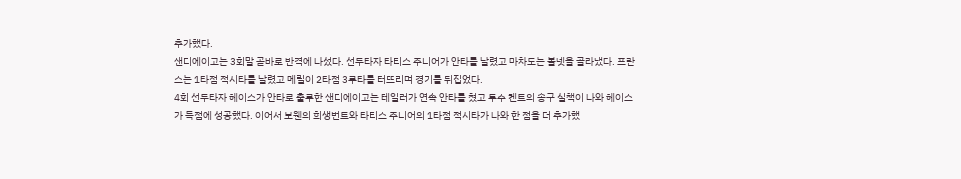추가했다.
샌디에이고는 3회말 곧바로 반격에 나섰다. 선두타자 타티스 주니어가 안타를 날렸고 마차도는 볼넷을 골라냈다. 프란스는 1타점 적시타를 날렸고 메릴이 2타점 3루타를 터뜨리며 경기를 뒤집었다.
4회 선두타자 헤이스가 안타로 출루한 샌디에이고는 테일러가 연속 안타를 쳤고 투수 켄트의 송구 실책이 나와 헤이스가 득점에 성공했다. 이어서 보웬의 희생번트와 타티스 주니어의 1타점 적시타가 나와 한 점을 더 추가했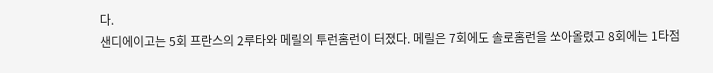다.
샌디에이고는 5회 프란스의 2루타와 메릴의 투런홈런이 터졌다. 메릴은 7회에도 솔로홈런을 쏘아올렸고 8회에는 1타점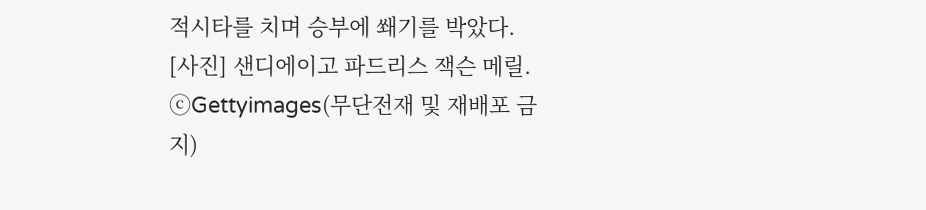적시타를 치며 승부에 쐐기를 박았다.
[사진] 샌디에이고 파드리스 잭슨 메릴. ⓒGettyimages(무단전재 및 재배포 금지)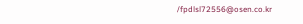/fpdlsl72556@osen.co.kr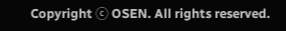Copyright ⓒ OSEN. All rights reserved.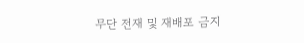무단 전재 및 재배포 금지